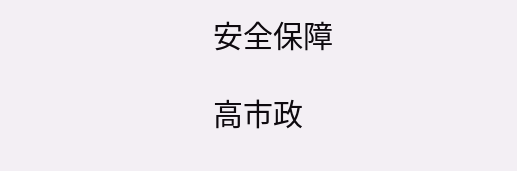安全保障

高市政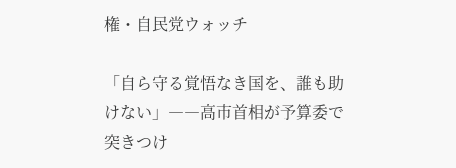権・自民党ウォッチ

「自ら守る覚悟なき国を、誰も助けない」――高市首相が予算委で突きつけ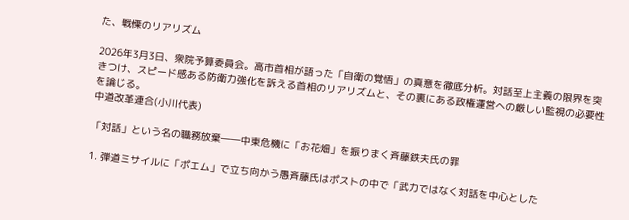た、戦慄のリアリズム

2026年3月3日、衆院予算委員会。高市首相が語った「自衛の覚悟」の真意を徹底分析。対話至上主義の限界を突きつけ、スピード感ある防衛力強化を訴える首相のリアリズムと、その裏にある政権運営への厳しい監視の必要性を論じる。
中道改革連合(小川代表)

「対話」という名の職務放棄――中東危機に「お花畑」を振りまく斉藤鉄夫氏の罪

1. 弾道ミサイルに「ポエム」で立ち向かう愚斉藤氏はポストの中で「武力ではなく対話を中心とした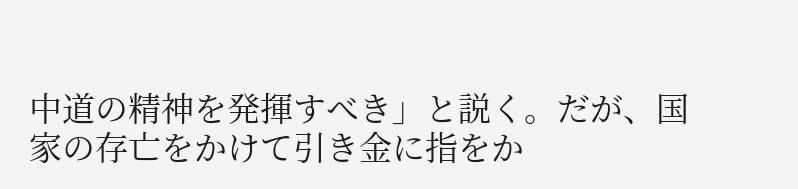中道の精神を発揮すべき」と説く。だが、国家の存亡をかけて引き金に指をか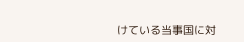けている当事国に対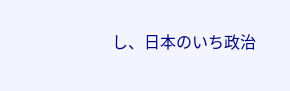し、日本のいち政治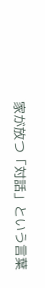家が放つ「対話」という言葉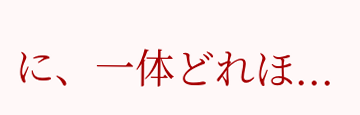に、一体どれほ...